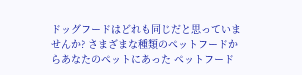ドッグフードはどれも同じだと思っていませんか? さまざまな種類のペットフードからあなたのペットにあった ペットフード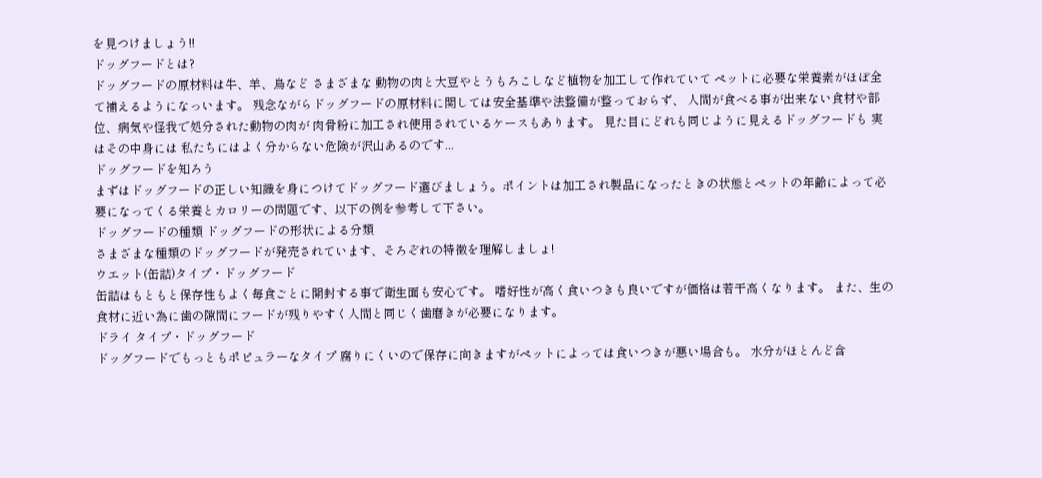を見つけましょう!!
ドッグフードとは?
ドッグフードの原材料は牛、羊、鳥など さまざまな 動物の肉と大豆やとうもろこしなど植物を加工して作れていて ペットに必要な栄養素がほぼ全て補えるようになっいます。 残念ながらドッグフードの原材料に関しては安全基準や法整備が整っておらず、 人間が食べる事が出来ない食材や部位、病気や怪我で処分された動物の肉が 肉骨粉に加工され使用されているケースもあります。 見た目にどれも同じように見えるドッグフードも 実はその中身には 私たちにはよく分からない危険が沢山あるのです...
ドッグフードを知ろう
まずはドッグフードの正しい知識を身につけてドッグフード選びましょう。ポイントは加工され製品になったときの状態とペットの年齢によって必要になってくる栄養とカロリーの問題です、以下の例を参考して下さい。
ドッグフードの種類 ドッグフードの形状による分類
さまざまな種類のドッグフードが発売されています、そろぞれの特徴を理解しましょ!
ウエット(缶詰)タイプ・ドッグフード
缶詰はもともと保存性もよく毎食ごとに開封する事で衛生面も安心です。 嗜好性が高く食いつきも良いですが価格は若干高くなります。 また、生の食材に近い為に歯の隙間にフードが残りやすく人間と同じく歯磨きが必要になります。
ドライ タイプ・ドッグフード
ドッグフードでもっともポピュラーなタイプ 腐りにくいので保存に向きますがペットによっては食いつきが悪い場合も。 水分がほとんど含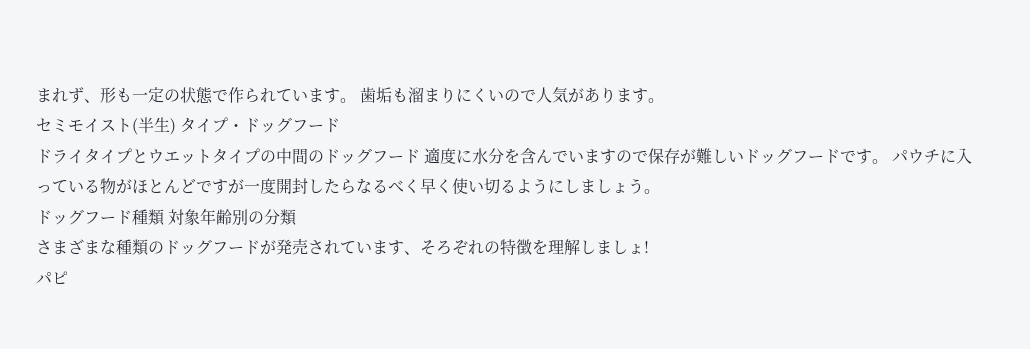まれず、形も一定の状態で作られています。 歯垢も溜まりにくいので人気があります。
セミモイスト(半生) タイプ・ドッグフード
ドライタイプとウエットタイプの中間のドッグフード 適度に水分を含んでいますので保存が難しいドッグフードです。 パウチに入っている物がほとんどですが一度開封したらなるべく早く使い切るようにしましょう。
ドッグフード種類 対象年齢別の分類
さまざまな種類のドッグフードが発売されています、そろぞれの特徴を理解しましょ!
パピ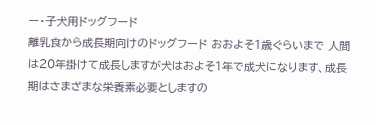ー・子犬用ドッグフード
離乳食から成長期向けのドッグフード おおよそ1歳ぐらいまで 人間は20年掛けて成長しますが犬はおよそ1年で成犬になります、成長期はさまざまな栄養素必要としますの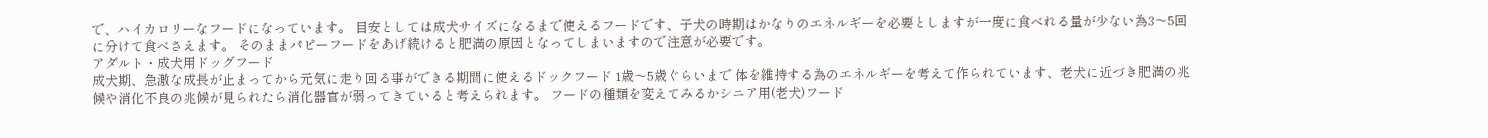で、ハイカロリーなフードになっています。 目安としては成犬サイズになるまで使えるフードです、子犬の時期はかなりのエネルギーを必要としますが一度に食べれる量が少ない為3〜5回に分けて食べさえます。 そのままパピーフードをあげ続けると肥満の原因となってしまいますので注意が必要です。
アダルト・成犬用ドッグフード
成犬期、急激な成長が止まってから元気に走り回る事ができる期間に使えるドックフード 1歳〜5歳ぐらいまで 体を維持する為のエネルギーを考えて作られています、老犬に近づき肥満の兆候や消化不良の兆候が見られたら消化器官が弱ってきていると考えられます。 フードの種類を変えてみるかシニア用(老犬)フード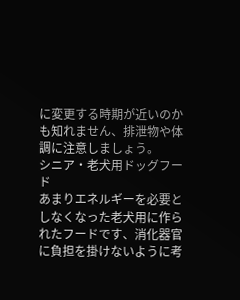に変更する時期が近いのかも知れません、排泄物や体調に注意しましょう。
シニア・老犬用ドッグフード
あまりエネルギーを必要としなくなった老犬用に作られたフードです、消化器官に負担を掛けないように考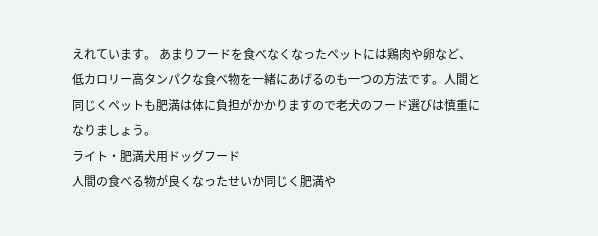えれています。 あまりフードを食べなくなったペットには鶏肉や卵など、低カロリー高タンパクな食べ物を一緒にあげるのも一つの方法です。人間と同じくペットも肥満は体に負担がかかりますので老犬のフード選びは慎重になりましょう。
ライト・肥満犬用ドッグフード
人間の食べる物が良くなったせいか同じく肥満や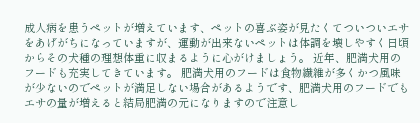成人病を患うペットが増えています、ペットの喜ぶ姿が見たくてついついエサをあげがちになっていますが、運動が出来ないペットは体調を壊しやすく日頃からその犬種の理想体重に収まるように心がけましょう。 近年、肥満犬用のフードも充実してきています。 肥満犬用のフードは食物繊維が多くかつ風味が少ないのでペットが満足しない場合があるようです、肥満犬用のフードでもエサの量が増えると結局肥満の元になりますので注意し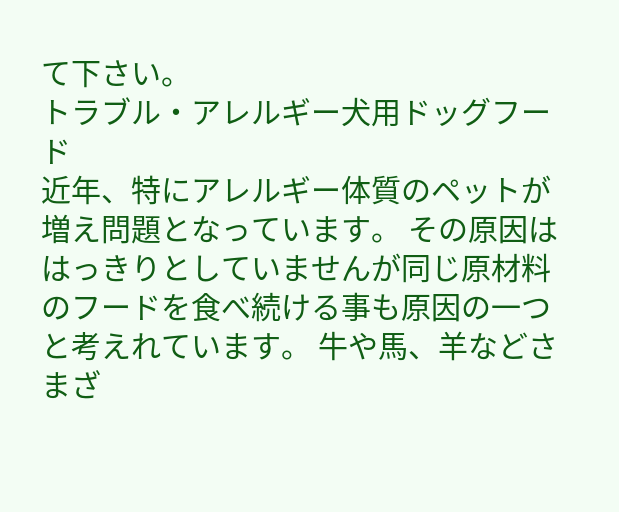て下さい。
トラブル・アレルギー犬用ドッグフード
近年、特にアレルギー体質のペットが増え問題となっています。 その原因ははっきりとしていませんが同じ原材料のフードを食べ続ける事も原因の一つと考えれています。 牛や馬、羊などさまざ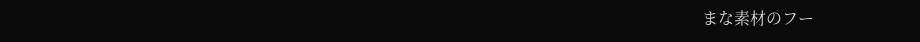まな素材のフー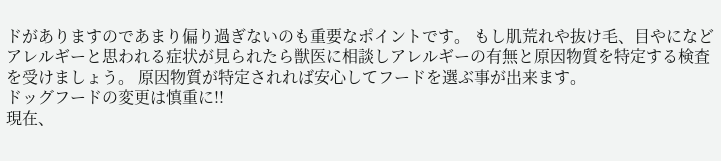ドがありますのであまり偏り過ぎないのも重要なポイントです。 もし肌荒れや抜け毛、目やになどアレルギーと思われる症状が見られたら獣医に相談しアレルギーの有無と原因物質を特定する検査を受けましょう。 原因物質が特定されれば安心してフードを選ぶ事が出来ます。
ドッグフードの変更は慎重に!!
現在、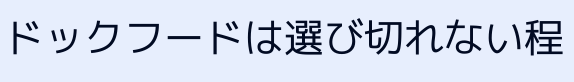ドックフードは選び切れない程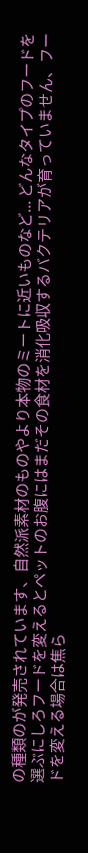の種類のが発売されています、自然派素材のものやより本物のミートに近いものなど... どんなタイプのフードを選ぶにしろフードを変えるとペットのお腹にはまだその食材を消化吸収するバクテリアが育っていません、フードを変える場合は焦ら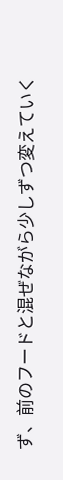ず、前のフードと混ぜながら少しずつ変えていく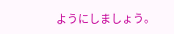ようにしましょう。